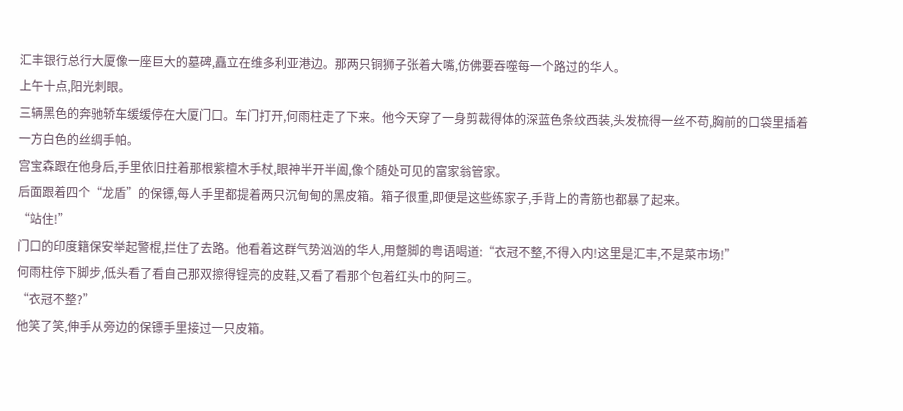汇丰银行总行大厦像一座巨大的墓碑,矗立在维多利亚港边。那两只铜狮子张着大嘴,仿佛要吞噬每一个路过的华人。
上午十点,阳光刺眼。
三辆黑色的奔驰轿车缓缓停在大厦门口。车门打开,何雨柱走了下来。他今天穿了一身剪裁得体的深蓝色条纹西装,头发梳得一丝不苟,胸前的口袋里插着一方白色的丝绸手帕。
宫宝森跟在他身后,手里依旧拄着那根紫檀木手杖,眼神半开半阖,像个随处可见的富家翁管家。
后面跟着四个“龙盾”的保镖,每人手里都提着两只沉甸甸的黑皮箱。箱子很重,即便是这些练家子,手背上的青筋也都暴了起来。
“站住!”
门口的印度籍保安举起警棍,拦住了去路。他看着这群气势汹汹的华人,用蹩脚的粤语喝道:“衣冠不整,不得入内!这里是汇丰,不是菜市场!”
何雨柱停下脚步,低头看了看自己那双擦得锃亮的皮鞋,又看了看那个包着红头巾的阿三。
“衣冠不整?”
他笑了笑,伸手从旁边的保镖手里接过一只皮箱。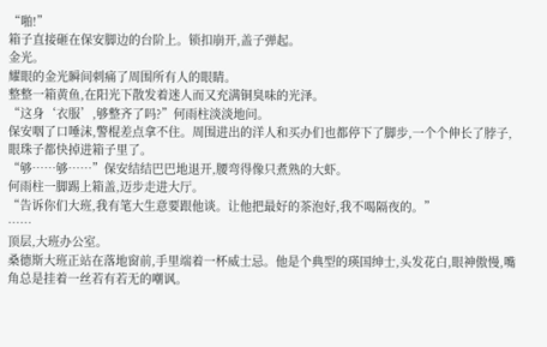“啪!”
箱子直接砸在保安脚边的台阶上。锁扣崩开,盖子弹起。
金光。
耀眼的金光瞬间刺痛了周围所有人的眼睛。
整整一箱黄鱼,在阳光下散发着迷人而又充满铜臭味的光泽。
“这身‘衣服’,够整齐了吗?”何雨柱淡淡地问。
保安咽了口唾沫,警棍差点拿不住。周围进出的洋人和买办们也都停下了脚步,一个个伸长了脖子,眼珠子都快掉进箱子里了。
“够……够……”保安结结巴巴地退开,腰弯得像只煮熟的大虾。
何雨柱一脚踢上箱盖,迈步走进大厅。
“告诉你们大班,我有笔大生意要跟他谈。让他把最好的茶泡好,我不喝隔夜的。”
……
顶层,大班办公室。
桑德斯大班正站在落地窗前,手里端着一杯威士忌。他是个典型的瑛国绅士,头发花白,眼神傲慢,嘴角总是挂着一丝若有若无的嘲讽。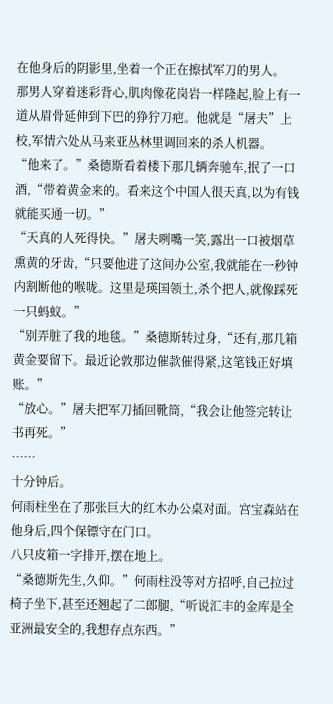在他身后的阴影里,坐着一个正在擦拭军刀的男人。
那男人穿着迷彩背心,肌肉像花岗岩一样隆起,脸上有一道从眉骨延伸到下巴的狰狞刀疤。他就是“屠夫”上校,军情六处从马来亚丛林里调回来的杀人机器。
“他来了。”桑德斯看着楼下那几辆奔驰车,抿了一口酒,“带着黄金来的。看来这个中国人很天真,以为有钱就能买通一切。”
“天真的人死得快。”屠夫咧嘴一笑,露出一口被烟草熏黄的牙齿,“只要他进了这间办公室,我就能在一秒钟内割断他的喉咙。这里是瑛国领土,杀个把人,就像踩死一只蚂蚁。”
“别弄脏了我的地毯。”桑德斯转过身,“还有,那几箱黄金要留下。最近论敦那边催款催得紧,这笔钱正好填账。”
“放心。”屠夫把军刀插回靴筒,“我会让他签完转让书再死。”
……
十分钟后。
何雨柱坐在了那张巨大的红木办公桌对面。宫宝森站在他身后,四个保镖守在门口。
八只皮箱一字排开,摆在地上。
“桑德斯先生,久仰。”何雨柱没等对方招呼,自己拉过椅子坐下,甚至还翘起了二郎腿,“听说汇丰的金库是全亚洲最安全的,我想存点东西。”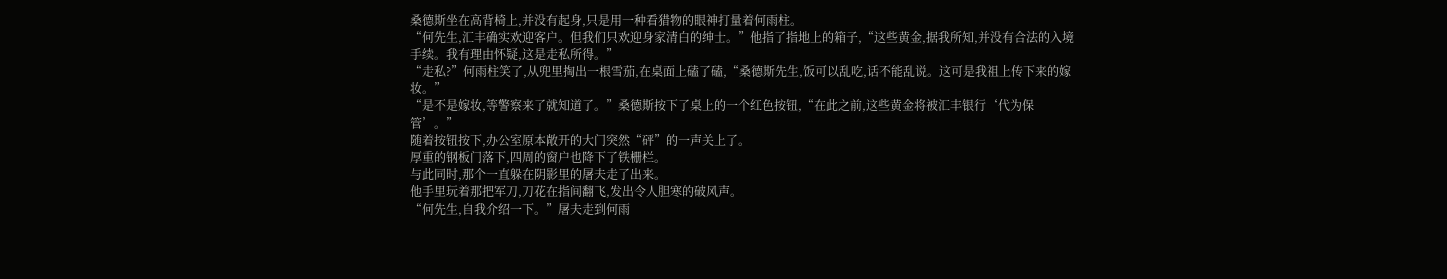桑德斯坐在高背椅上,并没有起身,只是用一种看猎物的眼神打量着何雨柱。
“何先生,汇丰确实欢迎客户。但我们只欢迎身家清白的绅士。”他指了指地上的箱子,“这些黄金,据我所知,并没有合法的入境手续。我有理由怀疑,这是走私所得。”
“走私?”何雨柱笑了,从兜里掏出一根雪茄,在桌面上磕了磕,“桑德斯先生,饭可以乱吃,话不能乱说。这可是我祖上传下来的嫁妆。”
“是不是嫁妆,等警察来了就知道了。”桑德斯按下了桌上的一个红色按钮,“在此之前,这些黄金将被汇丰银行‘代为保管’。”
随着按钮按下,办公室原本敞开的大门突然“砰”的一声关上了。
厚重的钢板门落下,四周的窗户也降下了铁栅栏。
与此同时,那个一直躲在阴影里的屠夫走了出来。
他手里玩着那把军刀,刀花在指间翻飞,发出令人胆寒的破风声。
“何先生,自我介绍一下。”屠夫走到何雨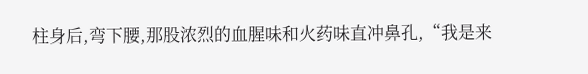柱身后,弯下腰,那股浓烈的血腥味和火药味直冲鼻孔,“我是来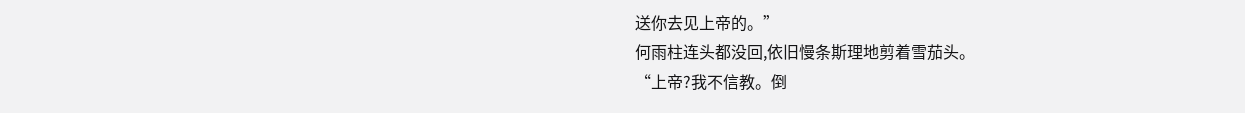送你去见上帝的。”
何雨柱连头都没回,依旧慢条斯理地剪着雪茄头。
“上帝?我不信教。倒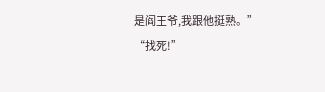是阎王爷,我跟他挺熟。”
“找死!”